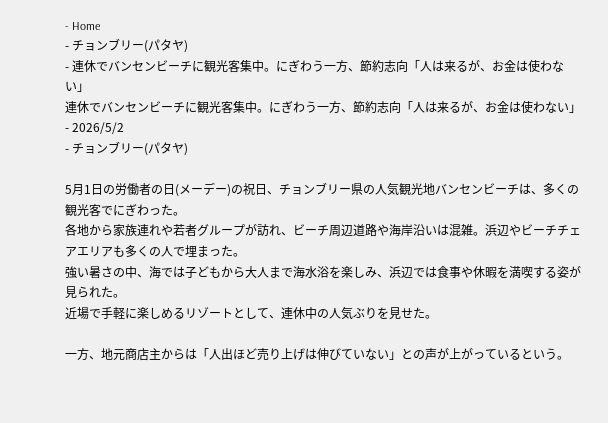- Home
- チョンブリー(パタヤ)
- 連休でバンセンビーチに観光客集中。にぎわう一方、節約志向「人は来るが、お金は使わない」
連休でバンセンビーチに観光客集中。にぎわう一方、節約志向「人は来るが、お金は使わない」
- 2026/5/2
- チョンブリー(パタヤ)

5月1日の労働者の日(メーデー)の祝日、チョンブリー県の人気観光地バンセンビーチは、多くの観光客でにぎわった。
各地から家族連れや若者グループが訪れ、ビーチ周辺道路や海岸沿いは混雑。浜辺やビーチチェアエリアも多くの人で埋まった。
強い暑さの中、海では子どもから大人まで海水浴を楽しみ、浜辺では食事や休暇を満喫する姿が見られた。
近場で手軽に楽しめるリゾートとして、連休中の人気ぶりを見せた。

一方、地元商店主からは「人出ほど売り上げは伸びていない」との声が上がっているという。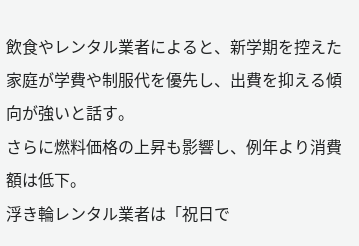飲食やレンタル業者によると、新学期を控えた家庭が学費や制服代を優先し、出費を抑える傾向が強いと話す。
さらに燃料価格の上昇も影響し、例年より消費額は低下。
浮き輪レンタル業者は「祝日で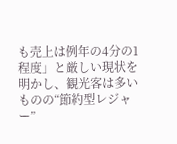も売上は例年の4分の1程度」と厳しい現状を明かし、観光客は多いものの“節約型レジャー”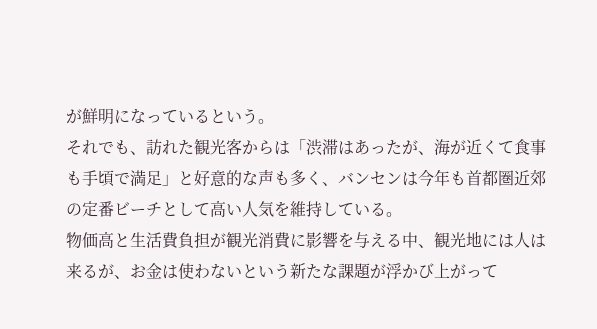が鮮明になっているという。
それでも、訪れた観光客からは「渋滞はあったが、海が近くて食事も手頃で満足」と好意的な声も多く、バンセンは今年も首都圏近郊の定番ビーチとして高い人気を維持している。
物価高と生活費負担が観光消費に影響を与える中、観光地には人は来るが、お金は使わないという新たな課題が浮かび上がって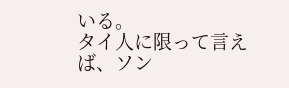いる。
タイ人に限って言えば、ソン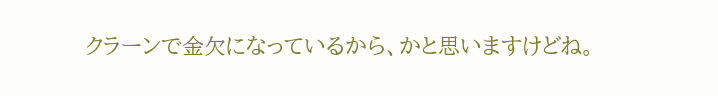クラーンで金欠になっているから、かと思いますけどね。